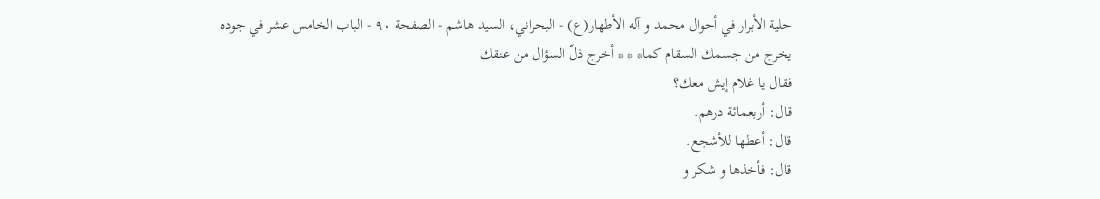حلية الأبرار في أحوال محمد و آله الأطهار(ع) - البحراني، السيد هاشم - الصفحة ٩٠ - الباب الخامس عشر في جوده
يخرج من جسمك السقام كما* * * أخرج ذلّ السؤال من عنقك
فقال يا غلام إيش معك؟
قال: أربعمائة درهم.
قال: أعطها للأشجع.
قال: فأخذها و شكر و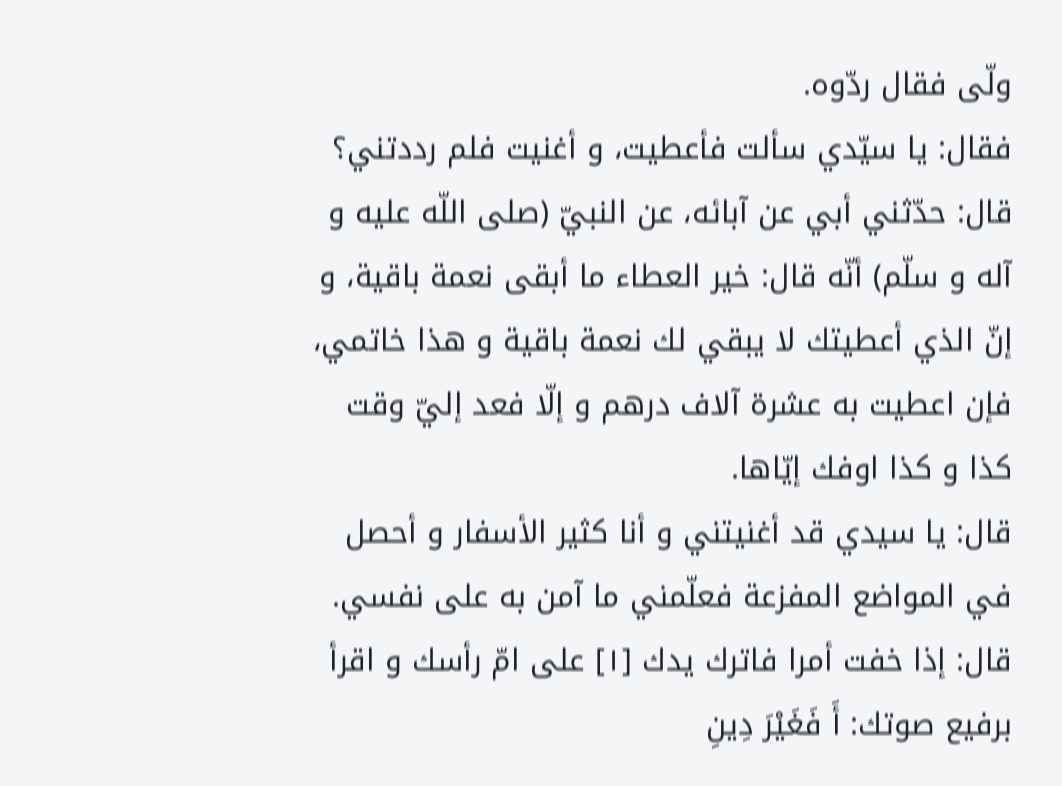ولّى فقال ردّوه.
فقال: يا سيّدي سألت فأعطيت، و أغنيت فلم رددتني؟
قال: حدّثني أبي عن آبائه، عن النبيّ (صلى اللّه عليه و آله و سلّم) أنّه قال: خير العطاء ما أبقى نعمة باقية، و إنّ الذي أعطيتك لا يبقي لك نعمة باقية و هذا خاتمي، فإن اعطيت به عشرة آلاف درهم و إلّا فعد إليّ وقت كذا و كذا اوفك إيّاها.
قال: يا سيدي قد أغنيتني و أنا كثير الأسفار و أحصل في المواضع المفزعة فعلّمني ما آمن به على نفسي.
قال: إذا خفت أمرا فاترك يدك [١] على امّ رأسك و اقرأ برفيع صوتك: أَ فَغَيْرَ دِينِ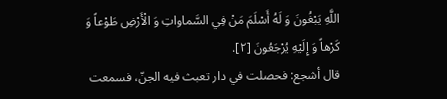اللَّهِ يَبْغُونَ وَ لَهُ أَسْلَمَ مَنْ فِي السَّماواتِ وَ الْأَرْضِ طَوْعاً وَ كَرْهاً وَ إِلَيْهِ يُرْجَعُونَ [٢].
قال أشجع: فحصلت في دار تعبث فيه الجنّ، فسمعت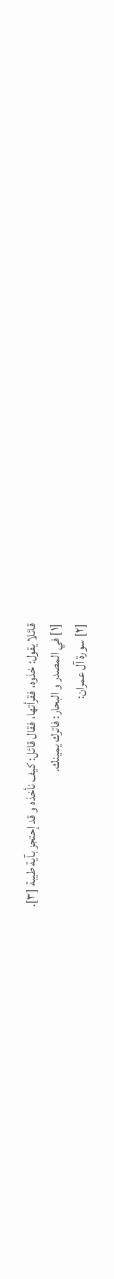قائلا يقول: خذوه، فقرأتها، فقال قائل: كيف نأخذه و قد إحتجز بآية طيبة [٣].
[١] في المصدر و البحار: فاترك يمينك.
[٢] سورة آل عمران: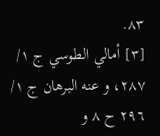٨٣.
[٣] أمالي الطوسي ج ١/ ٢٨٧، و عنه البرهان ج ١/ ٢٩٦ ح ٨ و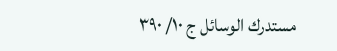مستدرك الوسائل ج ١٠/ ٣٩٠